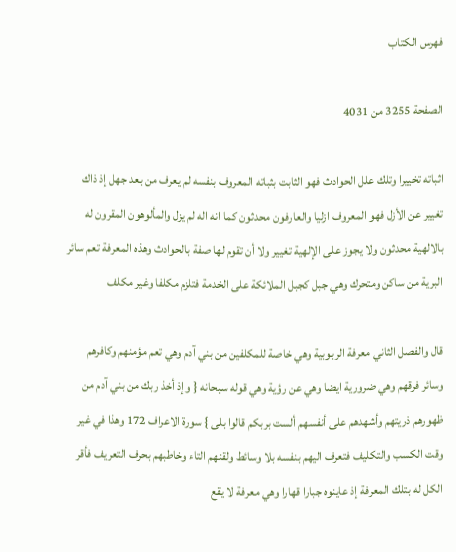فهرس الكتاب

الصفحة 3255 من 4031

اثباته تخييرا وتلك علل الحوادث فهو الثابت بثباته المعروف بنفسه لم يعرف من بعد جهل إذ ذاك تغيير عن الأزل فهو المعروف ازليا والعارفون محدثون كما انه اله لم يزل والمألوهون المقرون له بالالهية محدثون ولا يجوز على الإلهية تغيير ولا أن تقوم لها صفة بالحوادث وهذه المعرفة تعم سائر البرية من ساكن ومتحرك وهي جبل كجبل الملائكة على الخدمة فتلزم مكلفا وغير مكلف

قال والفصل الثاني معرفة الربوبية وهي خاصة للمكلفين من بني آدم وهي تعم مؤمنهم وكافرهم وسائر فرقهم وهي ضرورية ايضا وهي عن رؤية وهي قوله سبحانه { وإذ أخذ ربك من بني آدم من ظهورهم ذريتهم وأشهدهم على أنفسهم ألست بربكم قالوا بلى } سورة الاعراف 172 وهذا في غير وقت الكسب والتكليف فتعرف اليهم بنفسه بلا وسائط ولقنهم التاء وخاطبهم بحرف التعريف فأقر الكل له بتلك المعرفة إذ عاينوه جبارا قهارا وهي معرفة لا يقع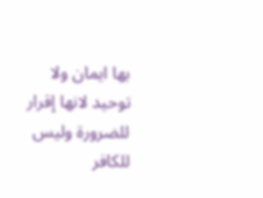بها ايمان ولا توحيد لانها إقرار للضرورة وليس للكافر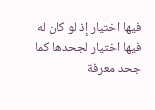فيها اختيار إذ لو كان له فيها اختيار لجحدها كما جحد معرفة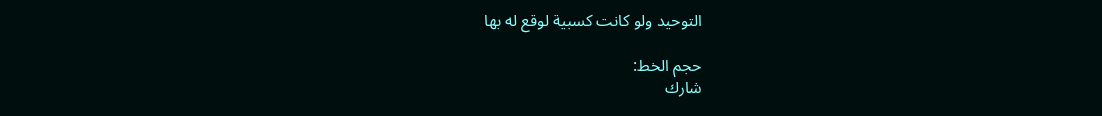التوحيد ولو كانت كسبية لوقع له بها

حجم الخط:
شارك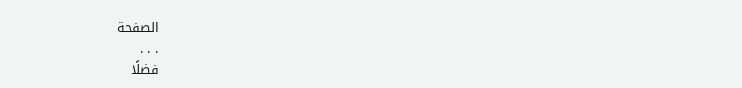الصفحة
. . .
فضلًا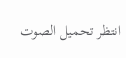انتظر تحميل الصوت